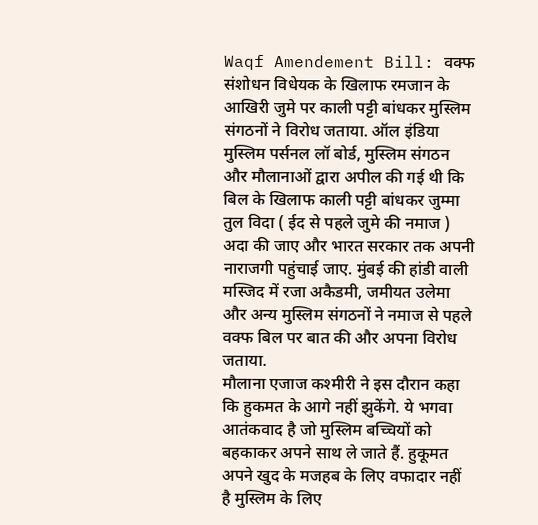Waqf Amendement Bill: वक्फ संशोधन विधेयक के खिलाफ रमजान के आखिरी जुमे पर काली पट्टी बांधकर मुस्लिम संगठनों ने विरोध जताया. ऑल इंडिया मुस्लिम पर्सनल लॉ बोर्ड, मुस्लिम संगठन और मौलानाओं द्वारा अपील की गई थी कि बिल के खिलाफ काली पट्टी बांधकर जुम्मा तुल विदा ( ईद से पहले जुमे की नमाज ) अदा की जाए और भारत सरकार तक अपनी नाराजगी पहुंचाई जाए. मुंबई की हांडी वाली मस्जिद में रजा अकैडमी, जमीयत उलेमा और अन्य मुस्लिम संगठनों ने नमाज से पहले वक्फ बिल पर बात की और अपना विरोध जताया.
मौलाना एजाज कश्मीरी ने इस दौरान कहा कि हुकमत के आगे नहीं झुकेंगे. ये भगवा आतंकवाद है जो मुस्लिम बच्चियों को बहकाकर अपने साथ ले जाते हैं. हुकूमत अपने खुद के मजहब के लिए वफादार नहीं है मुस्लिम के लिए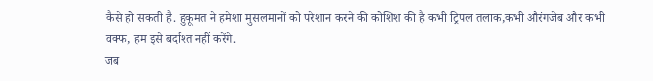कैसे हो सकती है. हुकूमत ने हमेशा मुसलमानों को परेशान करने की कोशिश की है कभी ट्रिपल तलाक,कभी औरंगजेब और कभी वक्फ, हम इसे बर्दाश्त नहीं करेंगे.
जब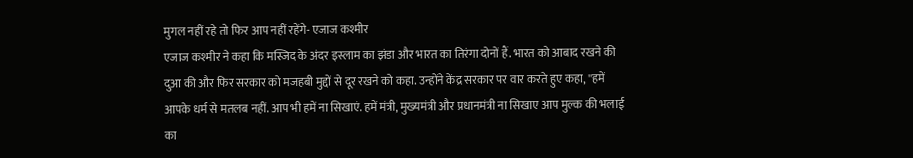मुगल नहीं रहे तो फिर आप नहीं रहेंगे- एजाज कश्मीर
एजाज कश्मीर ने कहा कि मस्जिद के अंदर इस्लाम का झंडा और भारत का तिरंगा दोनों हैं. भारत को आबाद रखने की दुआ की और फिर सरकार को मजहबी मुद्दों से दूर रखने को कहा. उन्होंने केंद्र सरकार पर वार करते हुए कहा, ''हमें आपके धर्म से मतलब नहीं. आप भी हमें ना सिखाएं. हमें मंत्री, मुख्यमंत्री और प्रधानमंत्री ना सिखाए आप मुल्क की भलाई का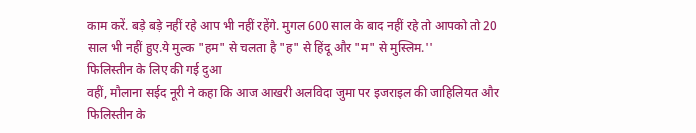काम करें. बड़े बड़े नहीं रहे आप भी नहीं रहेंगे. मुगल 600 साल के बाद नहीं रहे तो आपको तो 20 साल भी नहीं हुए.ये मुल्क "हम" से चलता है "ह" से हिंदू और "म" से मुस्लिम.''
फिलिस्तीन के लिए की गई दुआ
वहीं, मौलाना सईद नूरी ने कहा कि आज आखरी अलविदा जुमा पर इजराइल की जाहिलियत और फिलिस्तीन के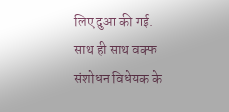लिए दुआ की गई. साथ ही साथ वक्फ संशोधन विधेयक के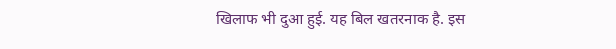खिलाफ भी दुआ हुई. यह बिल खतरनाक है. इस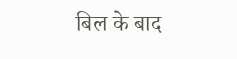बिल के बाद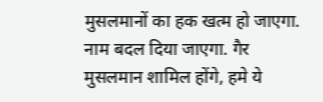मुसलमानों का हक खत्म हो जाएगा. नाम बदल दिया जाएगा. गैर मुसलमान शामिल होंगे, हमे ये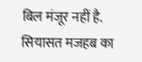बिल मंजूर नहीं है. सियासत मजहब का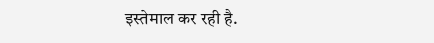इस्तेमाल कर रही है.